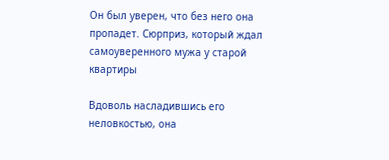Он был уверен, что без него она пропадет. Сюрприз, который ждал самоуверенного мужа у старой квартиры

Вдоволь насладившись его неловкостью, она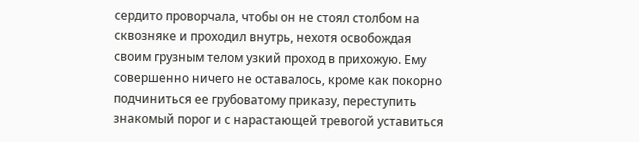сердито проворчала, чтобы он не стоял столбом на сквозняке и проходил внутрь, нехотя освобождая своим грузным телом узкий проход в прихожую. Ему совершенно ничего не оставалось, кроме как покорно подчиниться ее грубоватому приказу, переступить знакомый порог и с нарастающей тревогой уставиться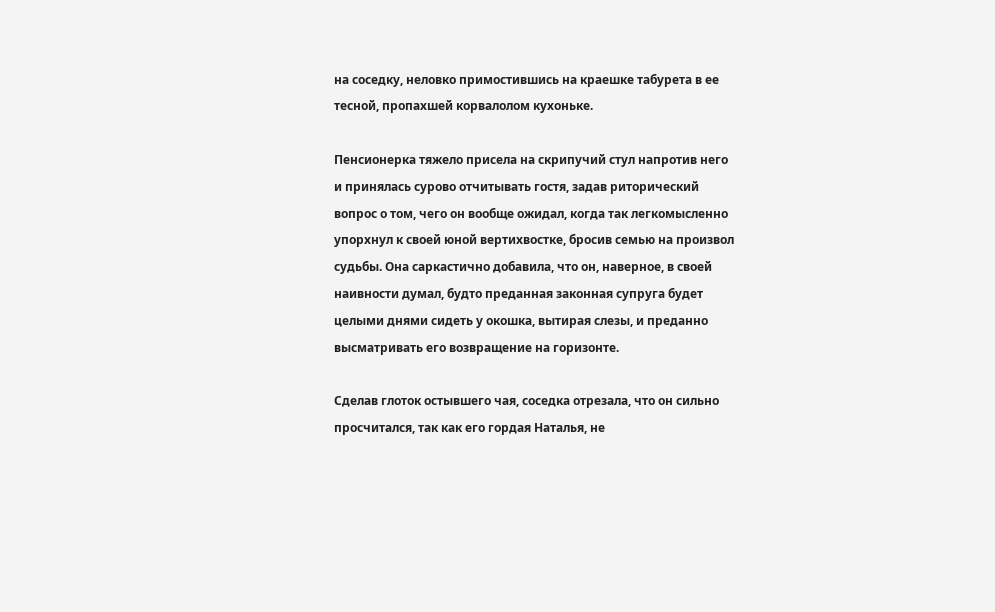на соседку, неловко примостившись на краешке табурета в ее тесной, пропахшей корвалолом кухоньке.

Пенсионерка тяжело присела на скрипучий стул напротив него и принялась сурово отчитывать гостя, задав риторический вопрос о том, чего он вообще ожидал, когда так легкомысленно упорхнул к своей юной вертихвостке, бросив семью на произвол судьбы. Она саркастично добавила, что он, наверное, в своей наивности думал, будто преданная законная супруга будет целыми днями сидеть у окошка, вытирая слезы, и преданно высматривать его возвращение на горизонте.

Сделав глоток остывшего чая, соседка отрезала, что он сильно просчитался, так как его гордая Наталья, не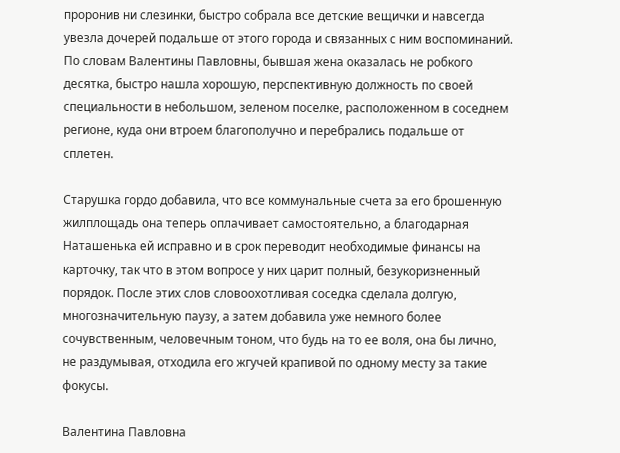проронив ни слезинки, быстро собрала все детские вещички и навсегда увезла дочерей подальше от этого города и связанных с ним воспоминаний. По словам Валентины Павловны, бывшая жена оказалась не робкого десятка, быстро нашла хорошую, перспективную должность по своей специальности в небольшом, зеленом поселке, расположенном в соседнем регионе, куда они втроем благополучно и перебрались подальше от сплетен.

Старушка гордо добавила, что все коммунальные счета за его брошенную жилплощадь она теперь оплачивает самостоятельно, а благодарная Наташенька ей исправно и в срок переводит необходимые финансы на карточку, так что в этом вопросе у них царит полный, безукоризненный порядок. После этих слов словоохотливая соседка сделала долгую, многозначительную паузу, а затем добавила уже немного более сочувственным, человечным тоном, что будь на то ее воля, она бы лично, не раздумывая, отходила его жгучей крапивой по одному месту за такие фокусы.

Валентина Павловна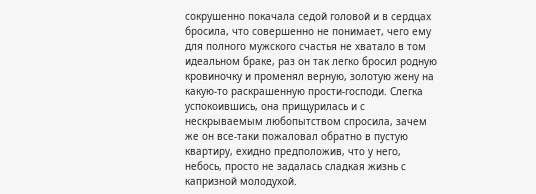сокрушенно покачала седой головой и в сердцах бросила, что совершенно не понимает, чего ему для полного мужского счастья не хватало в том идеальном браке, раз он так легко бросил родную кровиночку и променял верную, золотую жену на какую-то раскрашенную прости-господи. Слегка успокоившись, она прищурилась и с нескрываемым любопытством спросила, зачем же он все-таки пожаловал обратно в пустую квартиру, ехидно предположив, что у него, небось, просто не задалась сладкая жизнь с капризной молодухой.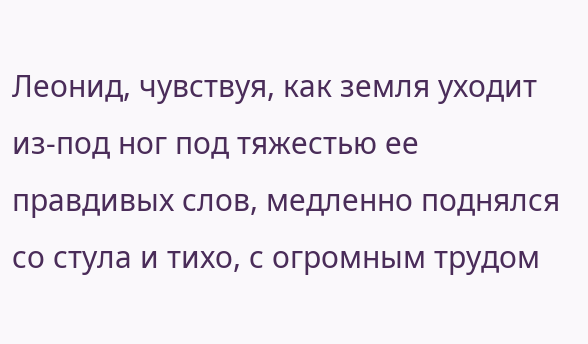Леонид, чувствуя, как земля уходит из-под ног под тяжестью ее правдивых слов, медленно поднялся со стула и тихо, с огромным трудом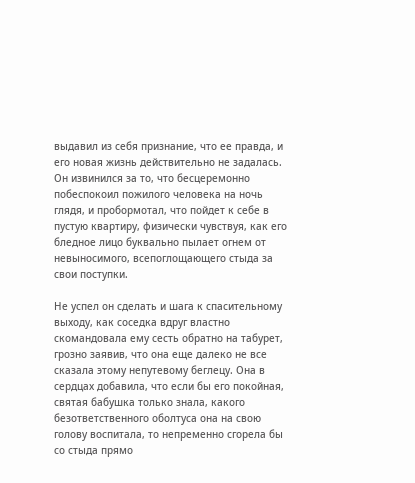выдавил из себя признание, что ее правда, и его новая жизнь действительно не задалась. Он извинился за то, что бесцеремонно побеспокоил пожилого человека на ночь глядя, и пробормотал, что пойдет к себе в пустую квартиру, физически чувствуя, как его бледное лицо буквально пылает огнем от невыносимого, всепоглощающего стыда за свои поступки.

Не успел он сделать и шага к спасительному выходу, как соседка вдруг властно скомандовала ему сесть обратно на табурет, грозно заявив, что она еще далеко не все сказала этому непутевому беглецу. Она в сердцах добавила, что если бы его покойная, святая бабушка только знала, какого безответственного оболтуса она на свою голову воспитала, то непременно сгорела бы со стыда прямо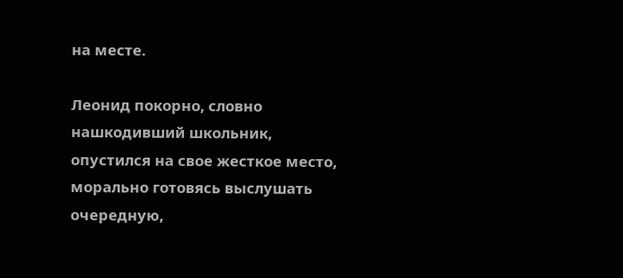на месте.

Леонид покорно, словно нашкодивший школьник, опустился на свое жесткое место, морально готовясь выслушать очередную,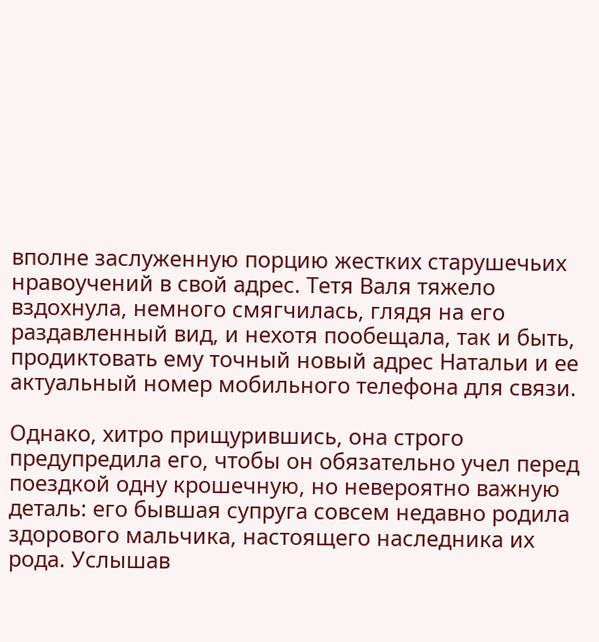вполне заслуженную порцию жестких старушечьих нравоучений в свой адрес. Тетя Валя тяжело вздохнула, немного смягчилась, глядя на его раздавленный вид, и нехотя пообещала, так и быть, продиктовать ему точный новый адрес Натальи и ее актуальный номер мобильного телефона для связи.

Однако, хитро прищурившись, она строго предупредила его, чтобы он обязательно учел перед поездкой одну крошечную, но невероятно важную деталь: его бывшая супруга совсем недавно родила здорового мальчика, настоящего наследника их рода. Услышав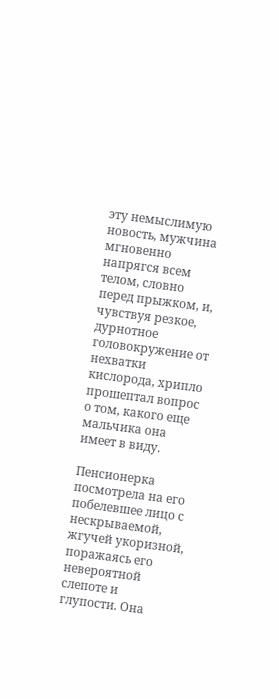эту немыслимую новость, мужчина мгновенно напрягся всем телом, словно перед прыжком, и, чувствуя резкое, дурнотное головокружение от нехватки кислорода, хрипло прошептал вопрос о том, какого еще мальчика она имеет в виду.

Пенсионерка посмотрела на его побелевшее лицо с нескрываемой, жгучей укоризной, поражаясь его невероятной слепоте и глупости. Она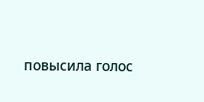повысила голос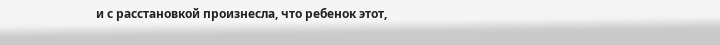и с расстановкой произнесла, что ребенок этот,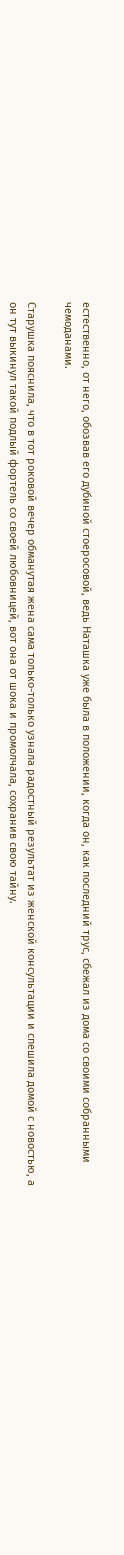естественно, от него, обозвав его дубиной стоеросовой, ведь Наташка уже была в положении, когда он, как последний трус, сбежал из дома со своими собранными чемоданами.

Старушка пояснила, что в тот роковой вечер обманутая жена сама только-только узнала радостный результат из женской консультации и спешила домой с новостью, а он тут выкинул такой подлый фортель со своей любовницей, вот она от шока и промолчала, сохранив свою тайну.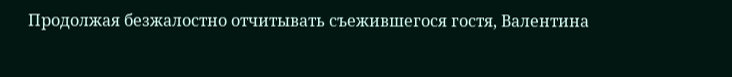Продолжая безжалостно отчитывать съежившегося гостя, Валентина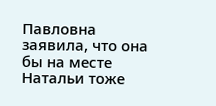Павловна заявила, что она бы на месте Натальи тоже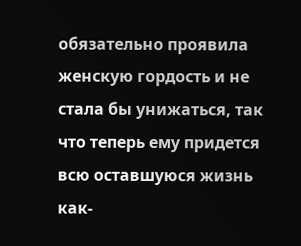обязательно проявила женскую гордость и не стала бы унижаться, так что теперь ему придется всю оставшуюся жизнь как-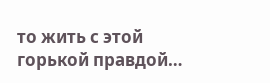то жить с этой горькой правдой…